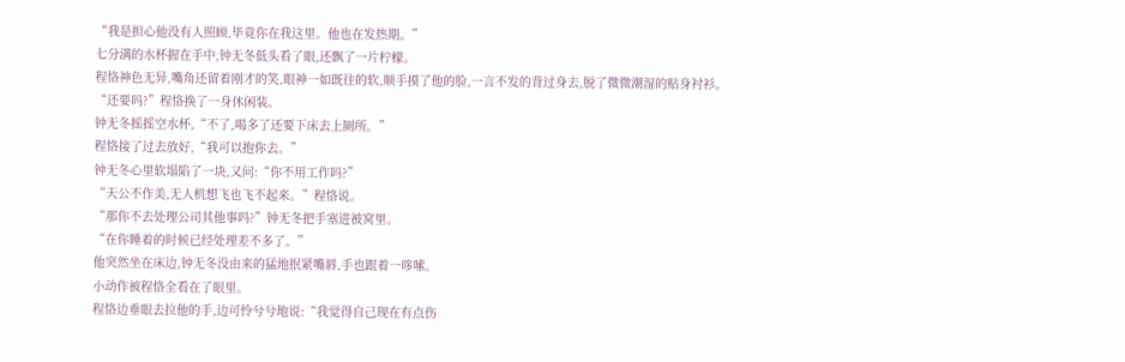“我是担心他没有人照顾,毕竟你在我这里。他也在发热期。”
七分满的水杯握在手中,钟无冬低头看了眼,还飘了一片柠檬。
程恪神色无异,嘴角还留着刚才的笑,眼神一如既往的软,顺手摸了他的脸,一言不发的背过身去,脱了微微潮湿的贴身衬衫。
“还要吗?”程恪换了一身休闲装。
钟无冬摇摇空水杯,“不了,喝多了还要下床去上厕所。”
程恪接了过去放好,“我可以抱你去。”
钟无冬心里软塌陷了一块,又问:“你不用工作吗?”
“天公不作美,无人机想飞也飞不起来。”程恪说。
“那你不去处理公司其他事吗?”钟无冬把手塞进被窝里。
“在你睡着的时候已经处理差不多了。”
他突然坐在床边,钟无冬没由来的猛地抿紧嘴唇,手也跟着一哆嗦。
小动作被程恪全看在了眼里。
程恪边垂眼去拉他的手,边可怜兮兮地说:“我觉得自己现在有点伤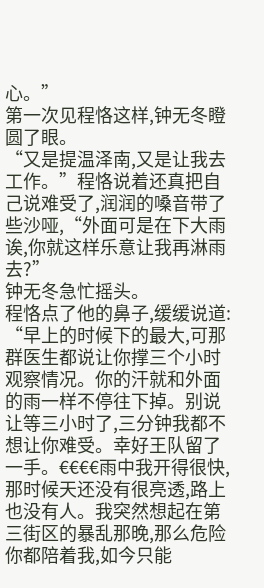心。”
第一次见程恪这样,钟无冬瞪圆了眼。
“又是提温泽南,又是让我去工作。”程恪说着还真把自己说难受了,润润的嗓音带了些沙哑,“外面可是在下大雨诶,你就这样乐意让我再淋雨去?”
钟无冬急忙摇头。
程恪点了他的鼻子,缓缓说道:
“早上的时候下的最大,可那群医生都说让你撑三个小时观察情况。你的汗就和外面的雨一样不停往下掉。别说让等三小时了,三分钟我都不想让你难受。幸好王队留了一手。€€€€雨中我开得很快,那时候天还没有很亮透,路上也没有人。我突然想起在第三街区的暴乱那晚,那么危险你都陪着我,如今只能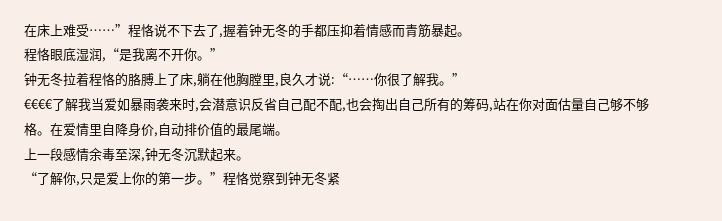在床上难受……”程恪说不下去了,握着钟无冬的手都压抑着情感而青筋暴起。
程恪眼底湿润,“是我离不开你。”
钟无冬拉着程恪的胳膊上了床,躺在他胸膛里,良久才说:“……你很了解我。”
€€€€了解我当爱如暴雨袭来时,会潜意识反省自己配不配,也会掏出自己所有的筹码,站在你对面估量自己够不够格。在爱情里自降身价,自动排价值的最尾端。
上一段感情余毒至深,钟无冬沉默起来。
“了解你,只是爱上你的第一步。”程恪觉察到钟无冬紧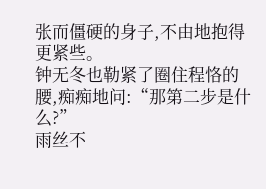张而僵硬的身子,不由地抱得更紧些。
钟无冬也勒紧了圈住程恪的腰,痴痴地问:“那第二步是什么?”
雨丝不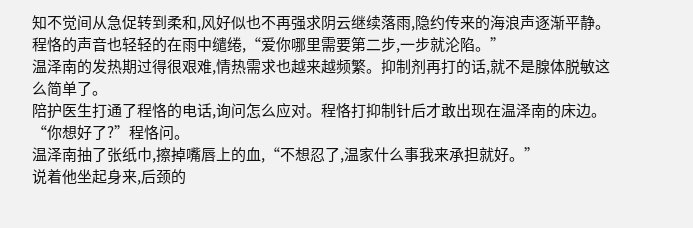知不觉间从急促转到柔和,风好似也不再强求阴云继续落雨,隐约传来的海浪声逐渐平静。
程恪的声音也轻轻的在雨中缱绻,“爱你哪里需要第二步,一步就沦陷。”
温泽南的发热期过得很艰难,情热需求也越来越频繁。抑制剂再打的话,就不是腺体脱敏这么简单了。
陪护医生打通了程恪的电话,询问怎么应对。程恪打抑制针后才敢出现在温泽南的床边。
“你想好了?”程恪问。
温泽南抽了张纸巾,擦掉嘴唇上的血,“不想忍了,温家什么事我来承担就好。”
说着他坐起身来,后颈的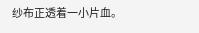纱布正透着一小片血。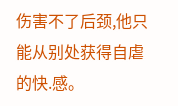伤害不了后颈,他只能从别处获得自虐的快.感。